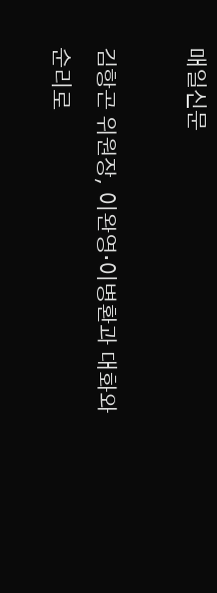매일신문

김항곤 위원장, 이완영·이병환과 대화와 순리로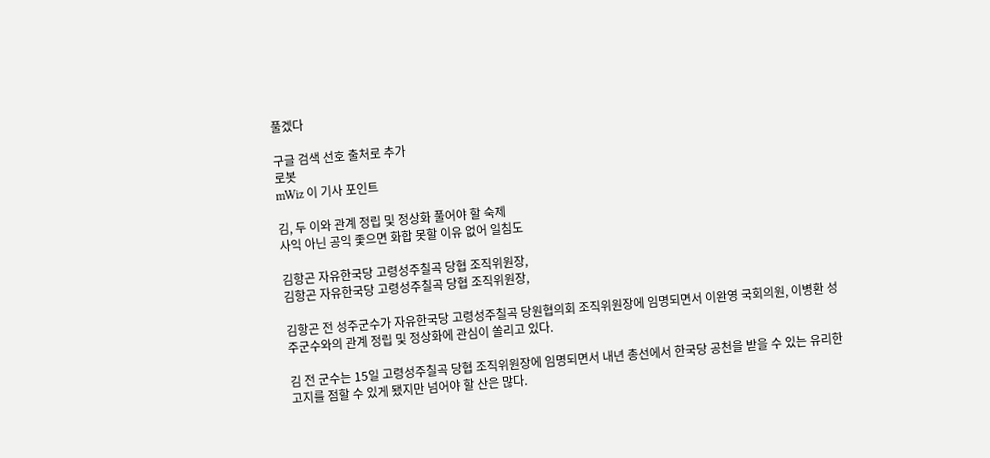풀겠다

구글 검색 선호 출처로 추가
로봇
mWiz 이 기사 포인트

김, 두 이와 관계 정립 및 정상화 풀어야 할 숙제
사익 아닌 공익 좇으면 화합 못할 이유 없어 일침도

김항곤 자유한국당 고령성주칠곡 당협 조직위원장,
김항곤 자유한국당 고령성주칠곡 당협 조직위원장,

김항곤 전 성주군수가 자유한국당 고령성주칠곡 당원협의회 조직위원장에 임명되면서 이완영 국회의원, 이병환 성주군수와의 관계 정립 및 정상화에 관심이 쏠리고 있다.

김 전 군수는 15일 고령성주칠곡 당협 조직위원장에 임명되면서 내년 총선에서 한국당 공천을 받을 수 있는 유리한 고지를 점할 수 있게 됐지만 넘어야 할 산은 많다.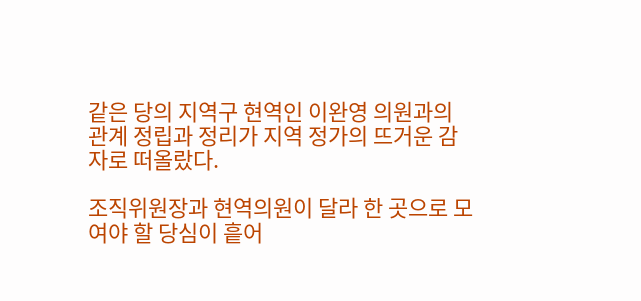같은 당의 지역구 현역인 이완영 의원과의 관계 정립과 정리가 지역 정가의 뜨거운 감자로 떠올랐다.

조직위원장과 현역의원이 달라 한 곳으로 모여야 할 당심이 흩어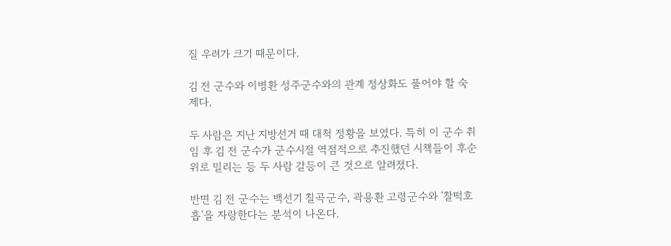질 우려가 크기 때문이다.

김 전 군수와 이병환 성주군수와의 관계 정상화도 풀어야 할 숙제다.

두 사람은 지난 지방선거 때 대척 정황을 보였다. 특히 이 군수 취임 후 김 전 군수가 군수시절 역점적으로 추진했던 시책들이 후순위로 밀리는 등 두 사람 갈등이 큰 것으로 알려졌다.

반면 김 전 군수는 백선기 칠곡군수, 곽용환 고령군수와 '찰떡호흡'을 자랑한다는 분석이 나온다.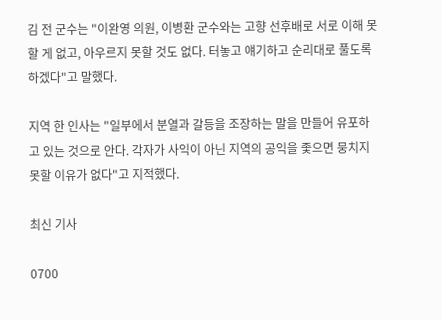김 전 군수는 "이완영 의원, 이병환 군수와는 고향 선후배로 서로 이해 못할 게 없고, 아우르지 못할 것도 없다. 터놓고 얘기하고 순리대로 풀도록 하겠다"고 말했다.

지역 한 인사는 "일부에서 분열과 갈등을 조장하는 말을 만들어 유포하고 있는 것으로 안다. 각자가 사익이 아닌 지역의 공익을 좇으면 뭉치지 못할 이유가 없다"고 지적했다.

최신 기사

0700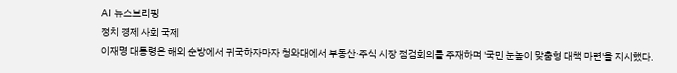AI 뉴스브리핑
정치 경제 사회 국제
이재명 대통령은 해외 순방에서 귀국하자마자 청와대에서 부동산·주식 시장 점검회의를 주재하며 '국민 눈높이 맞춤형 대책 마련'을 지시했다.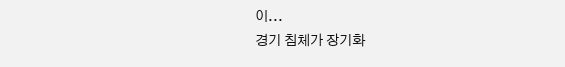이...
경기 침체가 장기화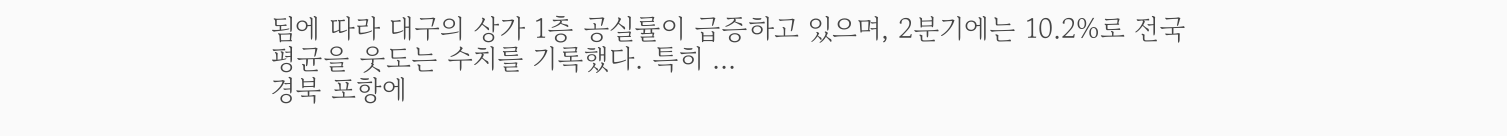됨에 따라 대구의 상가 1층 공실률이 급증하고 있으며, 2분기에는 10.2%로 전국 평균을 웃도는 수치를 기록했다. 특히 ...
경북 포항에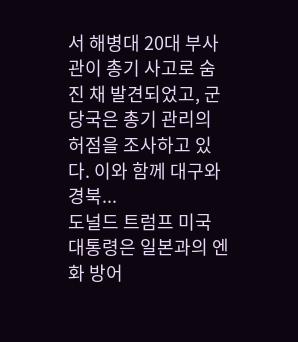서 해병대 20대 부사관이 총기 사고로 숨진 채 발견되었고, 군 당국은 총기 관리의 허점을 조사하고 있다. 이와 함께 대구와 경북...
도널드 트럼프 미국 대통령은 일본과의 엔화 방어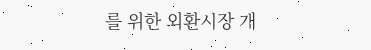를 위한 외환시장 개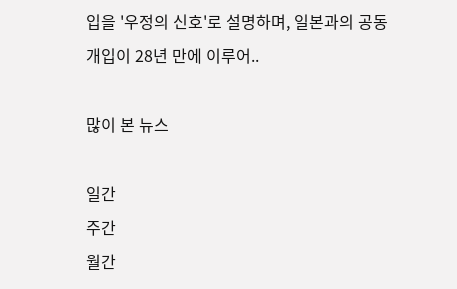입을 '우정의 신호'로 설명하며, 일본과의 공동 개입이 28년 만에 이루어..

많이 본 뉴스

일간
주간
월간